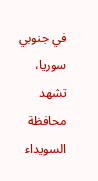في جنوبي سوريا، تشهد محافظة السويداء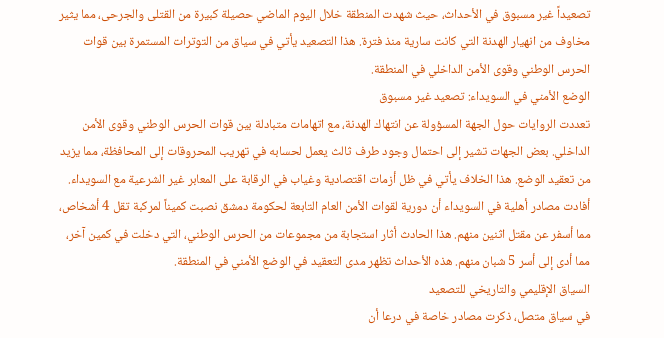تصعيداً غير مسبوق في الأحداث، حيث شهدت المنطقة خلال اليوم الماضي حصيلة كبيرة من القتلى والجرحى، مما يثير مخاوف من انهيار الهدنة التي كانت سارية منذ فترة. هذا التصعيد يأتي في سياق من التوترات المستمرة بين قوات الحرس الوطني وقوى الأمن الداخلي في المنطقة.
الوضع الأمني في السويداء: تصعيد غير مسبوق
تعددت الروايات حول الجهة المسؤولة عن انتهاك الهدنة، مع اتهامات متبادلة بين قوات الحرس الوطني وقوى الأمن الداخلي. بعض الجهات تشير إلى احتمال وجود طرف ثالث يعمل لحسابه في تهريب المحروقات إلى المحافظة، مما يزيد من تعقيد الوضع. هذا الخلاف يأتي في ظل أزمات اقتصادية وغياب في الرقابة على المعابر غير الشرعية مع السويداء.
أفادت مصادر أهلية في السويداء أن دورية لقوات الأمن العام التابعة لحكومة دمشق نصبت كميناً لمركبة تقل 4 أشخاص، مما أسفر عن مقتل اثنين منهم. هذا الحادث أثار استجابة من مجموعات من الحرس الوطني، التي دخلت في كمين آخر، مما أدى إلى أسر 5 شبان منهم. هذه الأحداث تظهر مدى التعقيد في الوضع الأمني في المنطقة.
السياق الإقليمي والتاريخي للتصعيد
في سياق متصل، ذكرت مصادر خاصة في درعا أن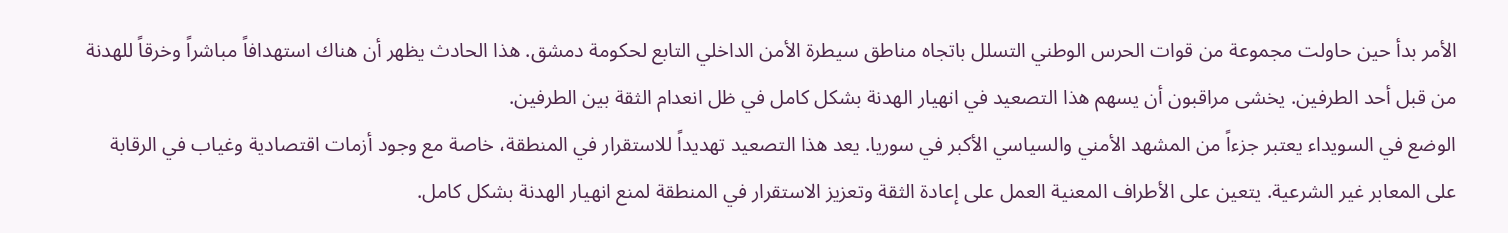الأمر بدأ حين حاولت مجموعة من قوات الحرس الوطني التسلل باتجاه مناطق سيطرة الأمن الداخلي التابع لحكومة دمشق. هذا الحادث يظهر أن هناك استهدافاً مباشراً وخرقاً للهدنة من قبل أحد الطرفين. يخشى مراقبون أن يسهم هذا التصعيد في انهيار الهدنة بشكل كامل في ظل انعدام الثقة بين الطرفين.
الوضع في السويداء يعتبر جزءاً من المشهد الأمني والسياسي الأكبر في سوريا. يعد هذا التصعيد تهديداً للاستقرار في المنطقة، خاصة مع وجود أزمات اقتصادية وغياب في الرقابة على المعابر غير الشرعية. يتعين على الأطراف المعنية العمل على إعادة الثقة وتعزيز الاستقرار في المنطقة لمنع انهيار الهدنة بشكل كامل.